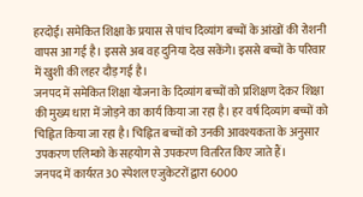हरदोई। समेकित शिक्षा के प्रयास से पांच दिव्यांग बच्चों के आंखों की रोशनी वापस आ गई है। इससे अब वह दुनिया देख सकेंगे। इससे बच्चों के परिवार में खुशी की लहर दौड़ गई है।
जनपद में समेकित शिक्षा योजना के दिव्यांग बच्चों को प्रशिक्षण देकर शिक्षा की मुख्य धारा में जोड़ने का कार्य किया जा रहा है। हर वर्ष दिव्यांग बच्चों को चिह्नित किया जा रहा है। चिह्नित बच्चों को उनकी आवश्यकता के अनुसार उपकरण एलिम्को के सहयोग से उपकरण वितरित किए जाते हैं।
जनपद में कार्यरत 30 स्पेशल एजुकेटरों द्वारा 6000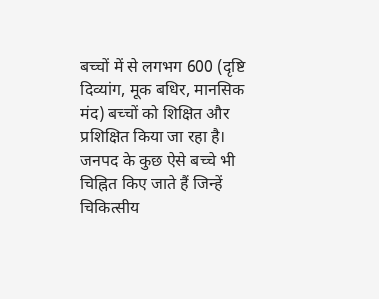बच्चों में से लगभग 600 (दृष्टि दिव्यांग, मूक बधिर, मानसिक मंद) बच्चों को शिक्षित और प्रशिक्षित किया जा रहा है। जनपद के कुछ ऐसे बच्चे भी चिह्नित किए जाते हैं जिन्हें चिकित्सीय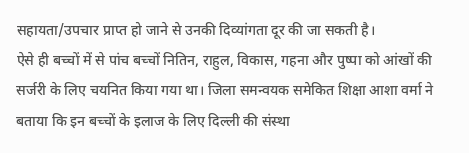सहायता/उपचार प्राप्त हो जाने से उनकी दिव्यांगता दूर की जा सकती है।
ऐसे ही बच्चों में से पांच बच्चों नितिन, राहुल, विकास, गहना और पुष्पा को आंखों की सर्जरी के लिए चयनित किया गया था। जिला समन्वयक समेकित शिक्षा आशा वर्मा ने बताया कि इन बच्चों के इलाज के लिए दिल्ली की संस्था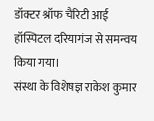डॉक्टर श्रॉफ चैरिटी आई हॉस्पिटल दरियागंज से समन्वय किया गया।
संस्था के विशेषज्ञ राकेश कुमार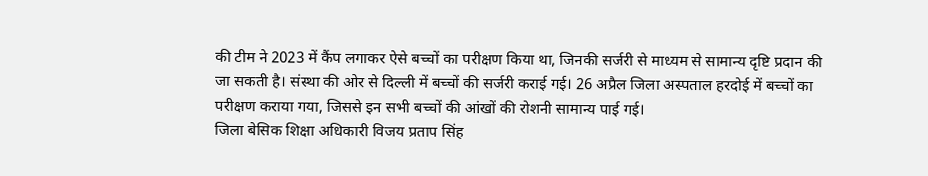की टीम ने 2023 में कैंप लगाकर ऐसे बच्चों का परीक्षण किया था, जिनकी सर्जरी से माध्यम से सामान्य दृष्टि प्रदान की जा सकती है। संस्था की ओर से दिल्ली में बच्चों की सर्जरी कराई गई। 26 अप्रैल जिला अस्पताल हरदोई में बच्चों का परीक्षण कराया गया, जिससे इन सभी बच्चों की आंखों की रोशनी सामान्य पाई गई।
जिला बेसिक शिक्षा अधिकारी विजय प्रताप सिंह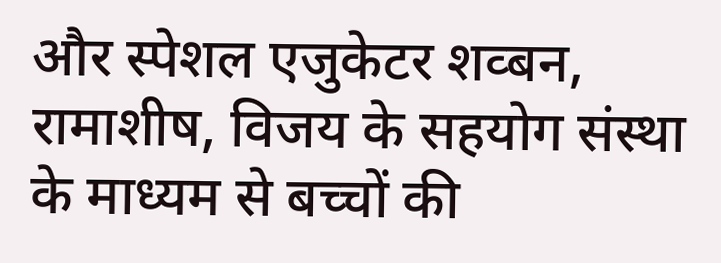और स्पेशल एजुकेटर शव्बन, रामाशीष, विजय के सहयोग संस्था के माध्यम से बच्चों की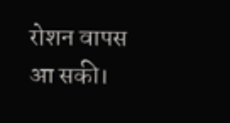रोशन वापस आ सकी।